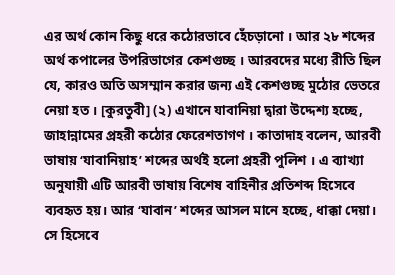এর অর্থ কোন কিছু ধরে কঠোরভাবে হেঁচড়ানো । আর ২৮ শব্দের অর্থ কপালের উপরিভাগের কেশগুচ্ছ । আরবদের মধ্যে রীতি ছিল যে, কারও অতি অসম্মান করার জন্য এই কেশগুচ্ছ মুঠোর ভেতরে নেয়া হত । [কুরতুবী] (২) এখানে যাবানিয়া দ্বারা উদ্দেশ্য হচ্ছে, জাহান্নামের প্রহরী কঠোর ফেরেশতাগণ । কাতাদাহ বলেন, আরবী ভাষায় ‘যাবানিয়াহ’ শব্দের অর্থই হলো প্রহরী পুলিশ । এ ব্যাখ্যা অনুযায়ী এটি আরবী ভাষায় বিশেষ বাহিনীর প্রতিশব্দ হিসেবে ব্যবহৃত হয়। আর ‘যাবান’ শব্দের আসল মানে হচ্ছে, ধাক্কা দেয়া। সে হিসেবে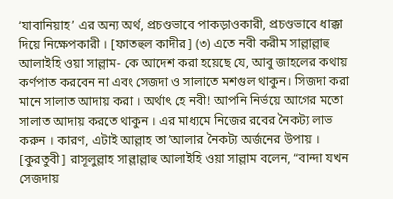‘যাবানিয়াহ’ এর অন্য অর্থ, প্রচণ্ডভাবে পাকড়াওকারী, প্রচণ্ডভাবে ধাক্কা দিয়ে নিক্ষেপকারী । [ফাতহুল কাদীর] (৩) এতে নবী করীম সাল্লাল্লাহু আলাইহি ওয়া সাল্লাম- কে আদেশ করা হয়েছে যে, আবু জাহলের কথায় কর্ণপাত করবেন না এবং সেজদা ও সালাতে মশগুল থাকুন। সিজদা করা মানে সালাত আদায় করা । অর্থাৎ হে নবী! আপনি নির্ভয়ে আগের মতো সালাত আদায় করতে থাকুন । এর মাধ্যমে নিজের রবের নৈকট্য লাভ করুন । কারণ, এটাই আল্লাহ তা’আলার নৈকট্য অর্জনের উপায় । [কুরতুবী] রাসূলুল্লাহ সাল্লাল্লাহু আলাইহি ওয়া সাল্লাম বলেন, “বান্দা যখন সেজদায়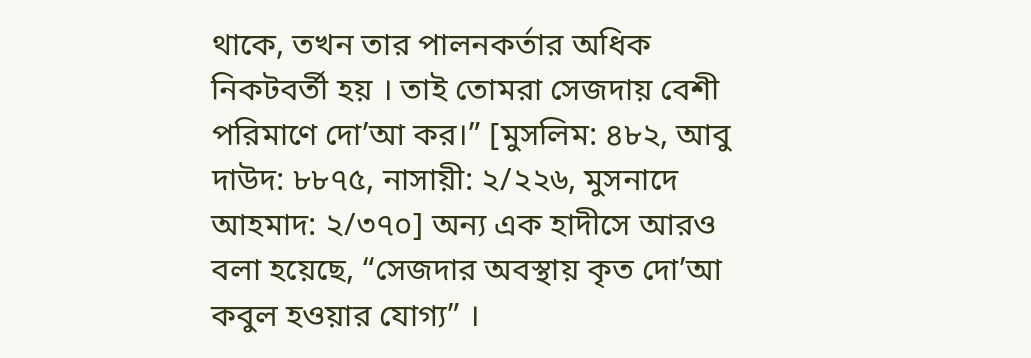থাকে, তখন তার পালনকর্তার অধিক নিকটবর্তী হয় । তাই তোমরা সেজদায় বেশী পরিমাণে দো’আ কর।” [মুসলিম: ৪৮২, আবু দাউদ: ৮৮৭৫, নাসায়ী: ২/২২৬, মুসনাদে আহমাদ: ২/৩৭০] অন্য এক হাদীসে আরও বলা হয়েছে, “সেজদার অবস্থায় কৃত দো’আ কবুল হওয়ার যোগ্য” ।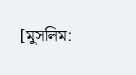[মুসলিম: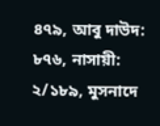৪৭৯, আবু দাউদ: ৮৭৬, নাসায়ী: ২/১৮৯, মুসনাদে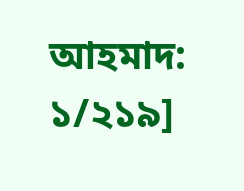আহমাদ: ১/২১৯]